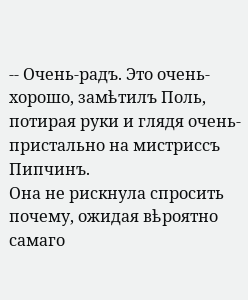-- Очень-радъ. Это очень-хорошо, замѣтилъ Поль, потирая руки и глядя очень-пристально на мистриссъ Пипчинъ.
Она не рискнула спросить почему, ожидая вѣроятно самаго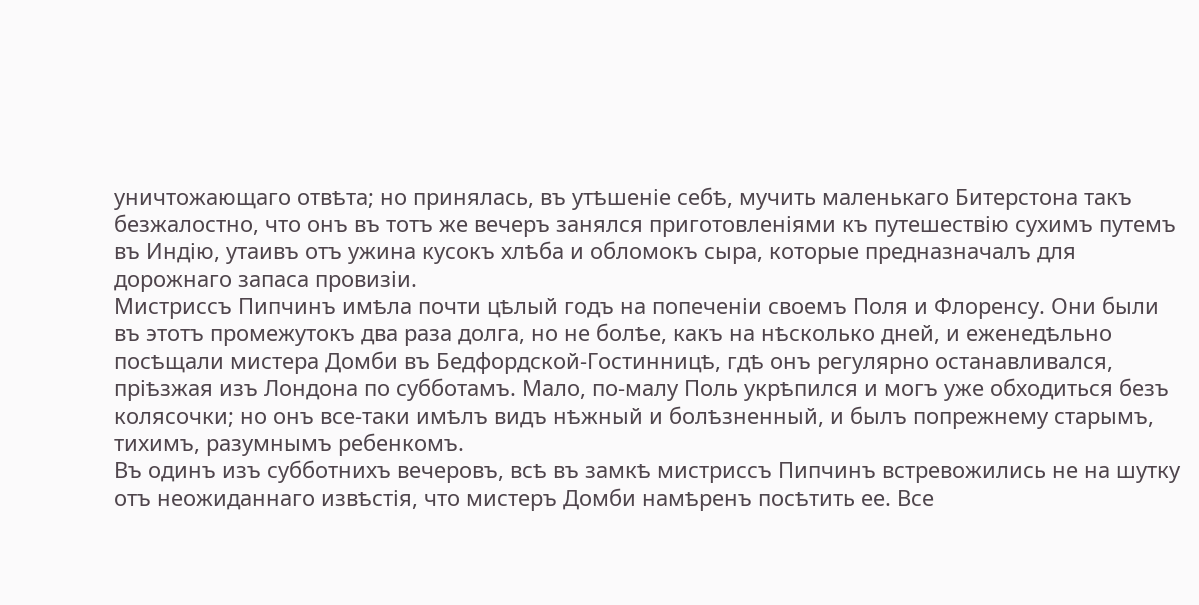уничтожающаго отвѣта; но принялась, въ утѣшеніе себѣ, мучить маленькаго Битерстона такъ безжалостно, что онъ въ тотъ же вечеръ занялся приготовленіями къ путешествію сухимъ путемъ въ Индію, утаивъ отъ ужина кусокъ хлѣба и обломокъ сыра, которые предназначалъ для дорожнаго запаса провизіи.
Мистриссъ Пипчинъ имѣла почти цѣлый годъ на попеченіи своемъ Поля и Флоренсу. Они были въ этотъ промежутокъ два раза долга, но не болѣе, какъ на нѣсколько дней, и еженедѣльно посѣщали мистера Домби въ Бедфордской-Гостинницѣ, гдѣ онъ регулярно останавливался, пріѣзжая изъ Лондона по субботамъ. Мало, по-малу Поль укрѣпился и могъ уже обходиться безъ колясочки; но онъ все-таки имѣлъ видъ нѣжный и болѣзненный, и былъ попрежнему старымъ, тихимъ, разумнымъ ребенкомъ.
Въ одинъ изъ субботнихъ вечеровъ, всѣ въ замкѣ мистриссъ Пипчинъ встревожились не на шутку отъ неожиданнаго извѣстія, что мистеръ Домби намѣренъ посѣтить ее. Все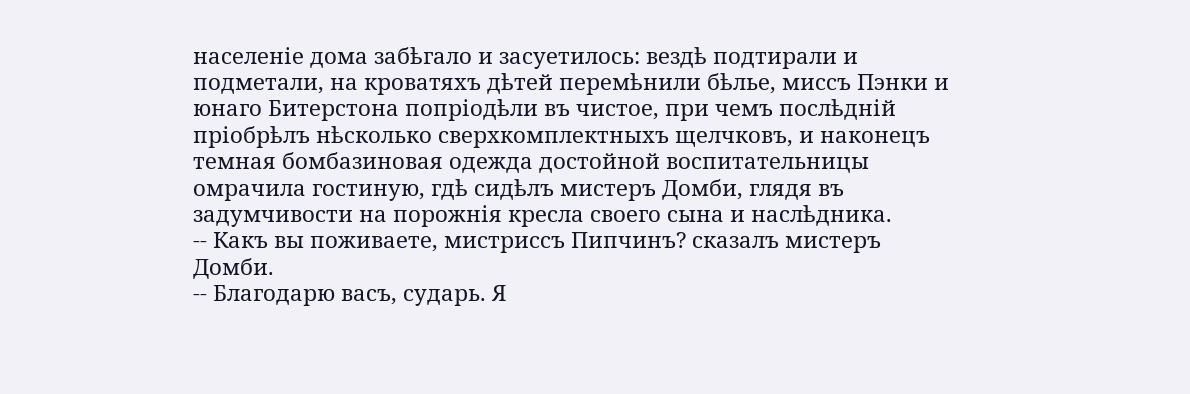населеніе дома забѣгало и засуетилось: вездѣ подтирали и подметали, на кроватяхъ дѣтей перемѣнили бѣлье, миссъ Пэнки и юнаго Битерстона попріодѣли въ чистое, при чемъ послѣдній пріобрѣлъ нѣсколько сверхкомплектныхъ щелчковъ, и наконецъ темная бомбазиновая одежда достойной воспитательницы омрачила гостиную, гдѣ сидѣлъ мистеръ Домби, глядя въ задумчивости на порожнія кресла своего сына и наслѣдника.
-- Какъ вы поживаете, мистриссъ Пипчинъ? сказалъ мистеръ Домби.
-- Благодарю васъ, сударь. Я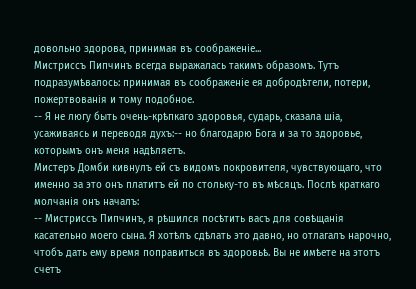довольно здорова, принимая въ соображеніе...
Мистриссъ Пипчинъ всегда выражалась такимъ образомъ. Тутъ подразумѣвалось: принимая въ соображеніе ея добродѣтели, потери, пожертвованія и тому подобное.
-- Я не люгу быть очень-крѣпкаго здоровья, сударь, сказала шіа, усаживаясь и переводя духъ:-- но благодарю Бога и за то здоровье, которымъ онъ меня надѣляетъ.
Мистеръ Домби кивнулъ ей съ видомъ покровителя, чувствующаго, что именно за это онъ платитъ ей по стольку-то въ мѣсяцъ. Послѣ краткаго молчанія онъ началъ:
-- Мистриссъ Пипчинъ, я рѣшился посѣтить васъ для совѣщанія касательно моего сына. Я хотѣлъ сдѣлать это давно, но отлагалъ нарочно, чтобъ дать ему время поправиться въ здоровьѣ. Вы не имѣете на этотъ счетъ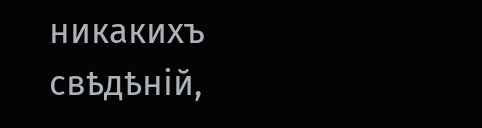никакихъ свѣдѣній,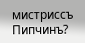мистриссъ Пипчинъ?